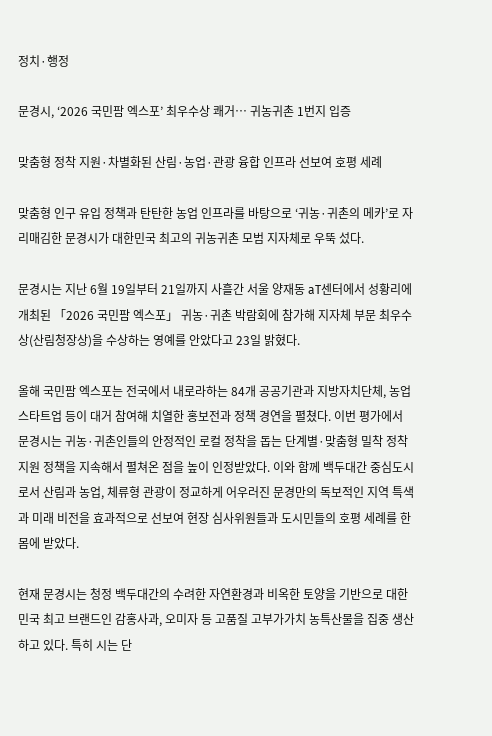정치·행정

문경시, ‘2026 국민팜 엑스포’ 최우수상 쾌거… 귀농귀촌 1번지 입증

맞춤형 정착 지원·차별화된 산림·농업·관광 융합 인프라 선보여 호평 세례

맞춤형 인구 유입 정책과 탄탄한 농업 인프라를 바탕으로 ‘귀농·귀촌의 메카’로 자리매김한 문경시가 대한민국 최고의 귀농귀촌 모범 지자체로 우뚝 섰다.

문경시는 지난 6월 19일부터 21일까지 사흘간 서울 양재동 aT센터에서 성황리에 개최된 「2026 국민팜 엑스포」 귀농·귀촌 박람회에 참가해 지자체 부문 최우수상(산림청장상)을 수상하는 영예를 안았다고 23일 밝혔다.

올해 국민팜 엑스포는 전국에서 내로라하는 84개 공공기관과 지방자치단체, 농업 스타트업 등이 대거 참여해 치열한 홍보전과 정책 경연을 펼쳤다. 이번 평가에서 문경시는 귀농·귀촌인들의 안정적인 로컬 정착을 돕는 단계별·맞춤형 밀착 정착지원 정책을 지속해서 펼쳐온 점을 높이 인정받았다. 이와 함께 백두대간 중심도시로서 산림과 농업, 체류형 관광이 정교하게 어우러진 문경만의 독보적인 지역 특색과 미래 비전을 효과적으로 선보여 현장 심사위원들과 도시민들의 호평 세례를 한 몸에 받았다.

현재 문경시는 청정 백두대간의 수려한 자연환경과 비옥한 토양을 기반으로 대한민국 최고 브랜드인 감홍사과, 오미자 등 고품질 고부가가치 농특산물을 집중 생산하고 있다. 특히 시는 단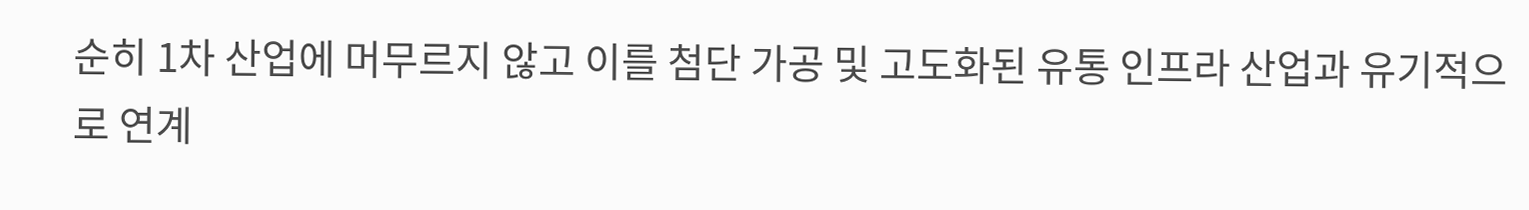순히 1차 산업에 머무르지 않고 이를 첨단 가공 및 고도화된 유통 인프라 산업과 유기적으로 연계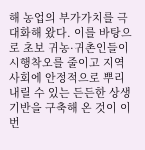해 농업의 부가가치를 극대화해 왔다. 이를 바탕으로 초보 귀농·귀촌인들이 시행착오를 줄이고 지역 사회에 안정적으로 뿌리내릴 수 있는 든든한 상생 기반을 구축해 온 것이 이번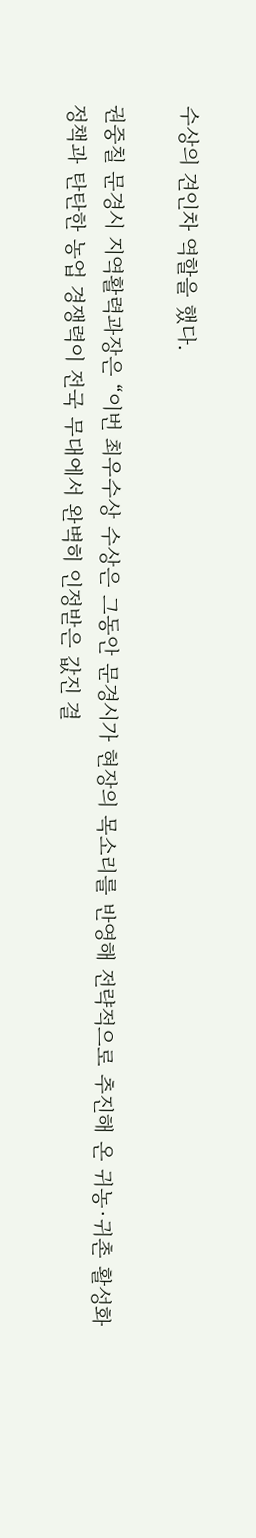수상의 견인차 역할을 했다.

권중칠 문경시 지역활력과장은 “이번 최우수상 수상은 그동안 문경시가 현장의 목소리를 반영해 전략적으로 추진해 온 귀농·귀촌 활성화 정책과 탄탄한 농업 경쟁력이 전국 무대에서 완벽히 인정받은 값진 결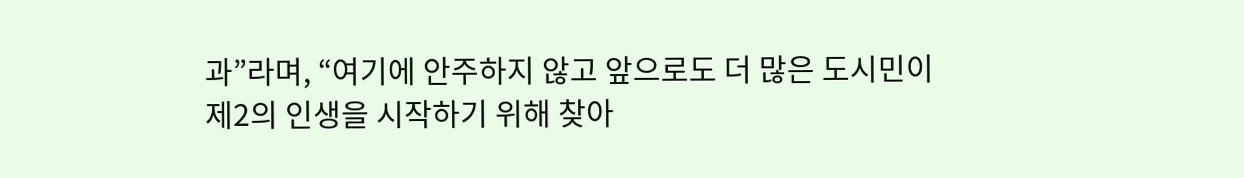과”라며, “여기에 안주하지 않고 앞으로도 더 많은 도시민이 제2의 인생을 시작하기 위해 찾아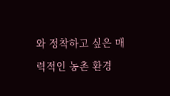와 정착하고 싶은 매력적인 농촌 환경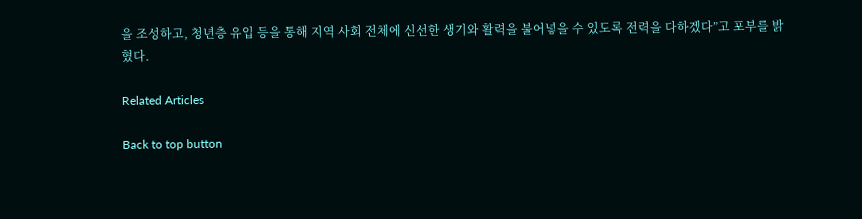을 조성하고, 청년층 유입 등을 통해 지역 사회 전체에 신선한 생기와 활력을 불어넣을 수 있도록 전력을 다하겠다”고 포부를 밝혔다.

Related Articles

Back to top button